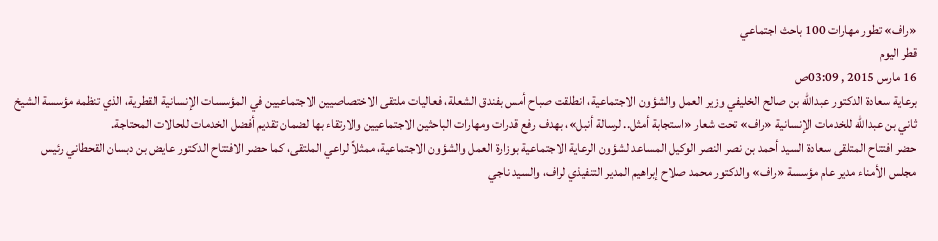«راف» تطور مهارات 100 باحث اجتماعي
قطر اليوم
16 مارس 2015 , 03:09ص
برعاية سعادة الدكتور عبدالله بن صالح الخليفي وزير العمل والشؤون الاجتماعية، انطلقت صباح أمس بفندق الشعلة، فعاليات ملتقى الاختصاصيين الاجتماعيين في المؤسسات الإنسانية القطرية، الذي تنظمه مؤسسة الشيخ ثاني بن عبدالله للخدمات الإنسانية «راف» تحت شعار «استجابة أمثل.. لرسالة أنبل»، بهدف رفع قدرات ومهارات الباحثين الاجتماعيين والارتقاء بها لضمان تقديم أفضل الخدمات للحالات المحتاجة.
حضر افتتاح المتلقى سعادة السيد أحمد بن نصر النصر الوكيل المساعد لشؤون الرعاية الاجتماعية بوزارة العمل والشؤون الاجتماعية، ممثلاً لراعي الملتقى، كما حضر الافتتاح الدكتور عايض بن دبسان القحطاني رئيس مجلس الأمناء مدير عام مؤسسة «راف» والدكتور محمد صلاح إبراهيم المدير التنفيذي لراف، والسيد ناجي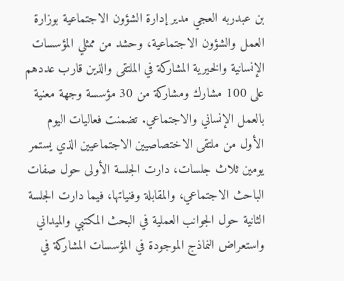بن عبدربه العجي مدير إدارة الشؤون الاجتماعية بوزارة العمل والشؤون الاجتماعية، وحشد من ممثلي المؤسسات الإنسانية والخيرية المشاركة في الملتقى والذين قارب عددهم على 100 مشارك ومشاركة من 30 مؤسسة وجهة معنية بالعمل الإنساني والاجتماعي. تضمنت فعاليات اليوم الأول من ملتقى الاختصاصيين الاجتماعيين الذي يستمر يومين ثلاث جلسات، دارت الجلسة الأولى حول صفات الباحث الاجتماعي، والمقابلة وفنياتها، فيما دارت الجلسة الثانية حول الجوانب العملية في البحث المكتبي والميداني واستعراض النماذج الموجودة في المؤسسات المشاركة في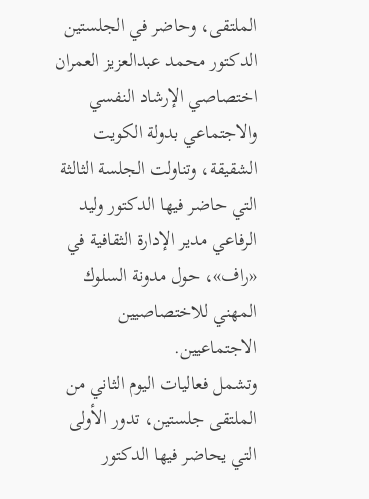الملتقى، وحاضر في الجلستين الدكتور محمد عبدالعزيز العمران اختصاصي الإرشاد النفسي والاجتماعي بدولة الكويت الشقيقة، وتناولت الجلسة الثالثة التي حاضر فيها الدكتور وليد الرفاعي مدير الإدارة الثقافية في «راف»، حول مدونة السلوك المهني للاختصاصيين الاجتماعيين.
وتشمل فعاليات اليوم الثاني من الملتقى جلستين، تدور الأولى التي يحاضر فيها الدكتور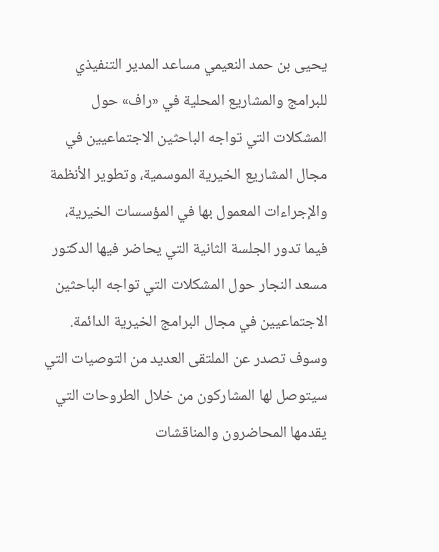يحيى بن حمد النعيمي مساعد المدير التنفيذي للبرامج والمشاريع المحلية في «راف» حول المشكلات التي تواجه الباحثين الاجتماعيين في مجال المشاريع الخيرية الموسمية، وتطوير الأنظمة والإجراءات المعمول بها في المؤسسات الخيرية، فيما تدور الجلسة الثانية التي يحاضر فيها الدكتور مسعد النجار حول المشكلات التي تواجه الباحثين الاجتماعيين في مجال البرامج الخيرية الدائمة.
وسوف تصدر عن الملتقى العديد من التوصيات التي سيتوصل لها المشاركون من خلال الطروحات التي يقدمها المحاضرون والمناقشات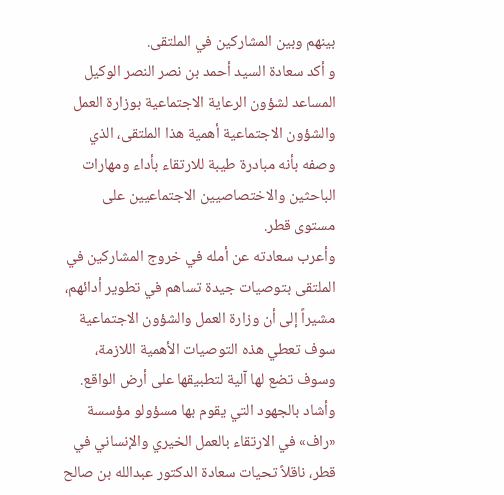بينهم وبين المشاركين في الملتقى.
و أكد سعادة السيد أحمد بن نصر النصر الوكيل المساعد لشؤون الرعاية الاجتماعية بوزارة العمل والشؤون الاجتماعية أهمية هذا الملتقى، الذي وصفه بأنه مبادرة طيبة للارتقاء بأداء ومهارات الباحثين والاختصاصيين الاجتماعيين على مستوى قطر.
وأعرب سعادته عن أمله في خروج المشاركين في الملتقى بتوصيات جيدة تساهم في تطوير أدائهم، مشيراً إلى أن وزارة العمل والشؤون الاجتماعية سوف تعطي هذه التوصيات الأهمية اللازمة، وسوف تضع لها آلية لتطبيقها على أرض الواقع.
وأشاد بالجهود التي يقوم بها مسؤولو مؤسسة «راف» في الارتقاء بالعمل الخيري والإنساني في قطر، ناقلاً تحيات سعادة الدكتور عبدالله بن صالح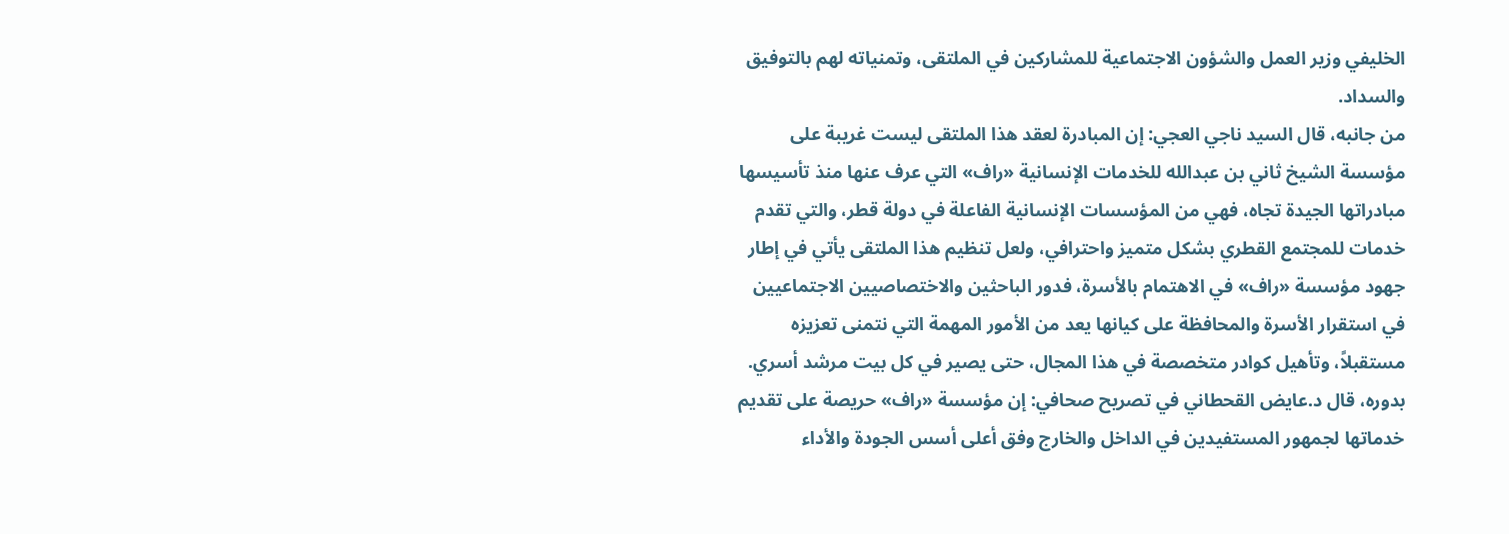الخليفي وزير العمل والشؤون الاجتماعية للمشاركين في الملتقى، وتمنياته لهم بالتوفيق والسداد.
من جانبه، قال السيد ناجي العجي: إن المبادرة لعقد هذا الملتقى ليست غريبة على مؤسسة الشيخ ثاني بن عبدالله للخدمات الإنسانية «راف» التي عرف عنها منذ تأسيسها مبادراتها الجيدة تجاه، فهي من المؤسسات الإنسانية الفاعلة في دولة قطر، والتي تقدم خدمات للمجتمع القطري بشكل متميز واحترافي، ولعل تنظيم هذا الملتقى يأتي في إطار جهود مؤسسة «راف» في الاهتمام بالأسرة، فدور الباحثين والاختصاصيين الاجتماعيين في استقرار الأسرة والمحافظة على كيانها يعد من الأمور المهمة التي نتمنى تعزيزه مستقبلاً، وتأهيل كوادر متخصصة في هذا المجال، حتى يصير في كل بيت مرشد أسري.
بدوره، قال د.عايض القحطاني في تصريح صحافي: إن مؤسسة «راف» حريصة على تقديم خدماتها لجمهور المستفيدين في الداخل والخارج وفق أعلى أسس الجودة والأداء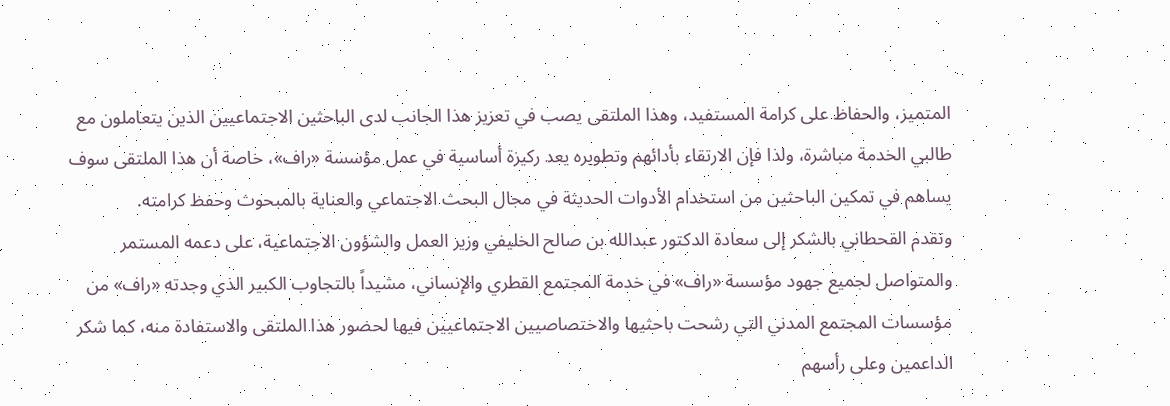المتميز، والحفاظ على كرامة المستفيد، وهذا الملتقى يصب في تعزيز هذا الجانب لدى الباحثين الاجتماعيين الذين يتعاملون مع طالبي الخدمة مباشرة، ولذا فإن الارتقاء بأدائهم وتطويره يعد ركيزة أساسية في عمل مؤسسة «راف»، خاصة أن هذا الملتقى سوف يساهم في تمكين الباحثين من استخدام الأدوات الحديثة في مجال البحث الاجتماعي والعناية بالمبحوث وحفظ كرامته.
وتقدم القحطاني بالشكر إلى سعادة الدكتور عبدالله بن صالح الخليفي وزير العمل والشؤون الاجتماعية، على دعمه المستمر والمتواصل لجميع جهود مؤسسة «راف» في خدمة المجتمع القطري والإنساني، مشيداً بالتجاوب الكبير الذي وجدته «راف» من مؤسسات المجتمع المدني التي رشحت باحثيها والاختصاصيين الاجتماعيين فيها لحضور هذا الملتقى والاستفادة منه، كما شكر الداعمين وعلى رأسهم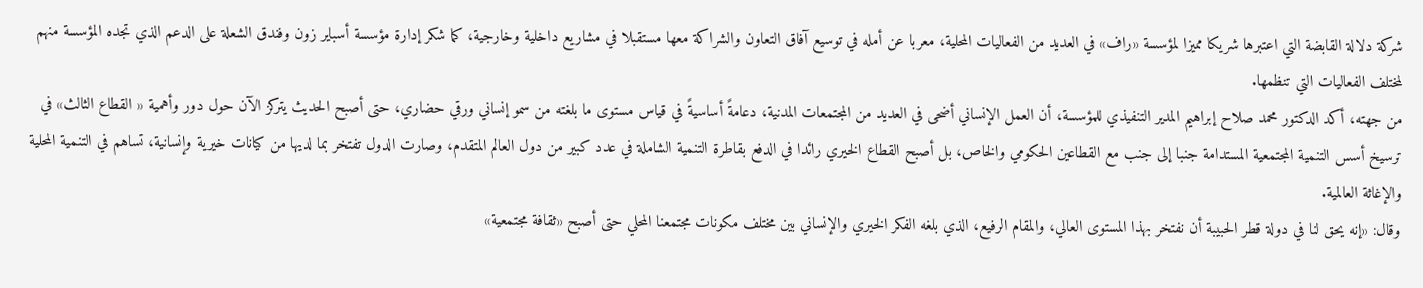شركة دلالة القابضة التي اعتبرها شريكا مميزا لمؤسسة «راف» في العديد من الفعاليات المحلية، معربا عن أمله في توسيع آفاق التعاون والشراكة معها مستقبلا في مشاريع داخلية وخارجية، كما شكر إدارة مؤسسة أسباير زون وفندق الشعلة على الدعم الذي تجده المؤسسة منهم لمختلف الفعاليات التي تنظمها.
من جهته، أكد الدكتور محمد صلاح إبراهيم المدير التنفيذي للمؤسسة، أن العمل الإنساني أضحى في العديد من المجتمعات المدنية، دعامةً أساسيةً في قياس مستوى ما بلغته من سمو إنساني ورقي حضاري، حتى أصبح الحديث يتركز الآن حول دور وأهمية « القطاع الثالث» في ترسيخ أسس التنمية المجتمعية المستدامة جنبا إلى جنب مع القطاعين الحكومي والخاص، بل أصبح القطاع الخيري رائدا في الدفع بقاطرة التنمية الشاملة في عدد كبير من دول العالم المتقدم، وصارت الدول تفتخر بما لديها من كيانات خيرية وإنسانية، تساهم في التنمية المحلية والإغاثة العالمية.
وقال: «إنه يحق لنا في دولة قطر الحبيبة أن نفتخر بهذا المستوى العالي، والمقام الرفيع، الذي بلغه الفكر الخيري والإنساني بين مختلف مكونات مجتمعنا المحلي حتى أصبح «ثقافة مجتمعية»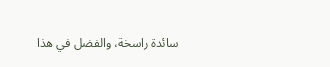سائدة راسخة، والفضل في هذا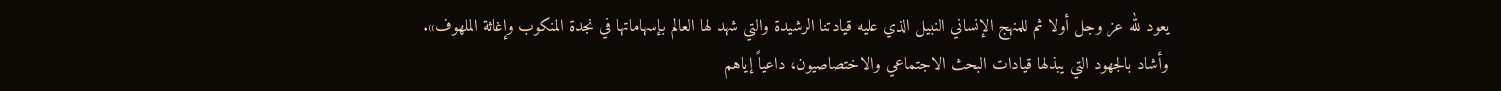يعود لله عز وجل أولا ثم للمنهج الإنساني النبيل الذي عليه قيادتنا الرشيدة والتي شهد لها العالم بإسهاماتها في نجدة المنكوب وإغاثة الملهوف».
وأشاد بالجهود التي يبذلها قيادات البحث الاجتماعي والاختصاصيون، داعياً إياهم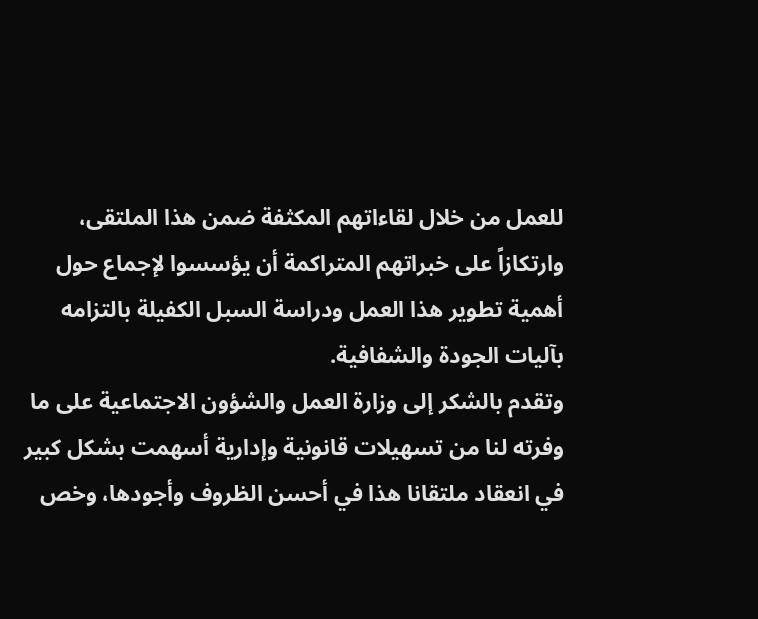للعمل من خلال لقاءاتهم المكثفة ضمن هذا الملتقى، وارتكازاً على خبراتهم المتراكمة أن يؤسسوا لإجماع حول أهمية تطوير هذا العمل ودراسة السبل الكفيلة بالتزامه بآليات الجودة والشفافية.
وتقدم بالشكر إلى وزارة العمل والشؤون الاجتماعية على ما وفرته لنا من تسهيلات قانونية وإدارية أسهمت بشكل كبير في انعقاد ملتقانا هذا في أحسن الظروف وأجودها، وخص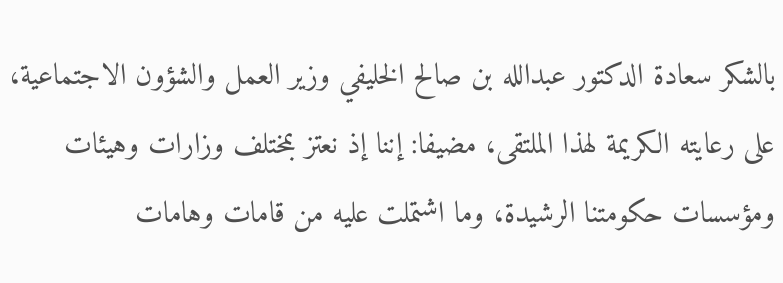بالشكر سعادة الدكتور عبدالله بن صالح الخليفي وزير العمل والشؤون الاجتماعية، على رعايته الكريمة لهذا الملتقى، مضيفا: إننا إذ نعتز بمختلف وزارات وهيئات ومؤسسات حكومتنا الرشيدة، وما اشتملت عليه من قامات وهامات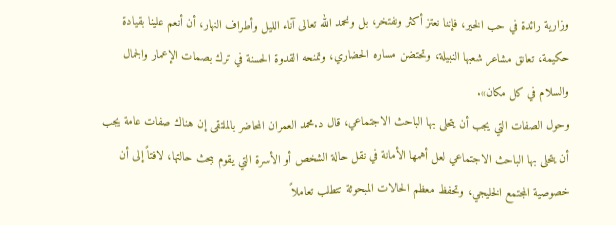وزارية رائدة في حب الخير، فإننا نعتز أكثر ونفتخر، بل ونحمد الله تعالى آناء الليل وأطراف النهار، أن أنعم علينا بقيادة حكيمة، تعانق مشاعر شعبها النبيلة، وتحتضن مساره الحضاري، وتمنحه القدوة الحسنة في ترك بصمات الإعمار والجمال والسلام في كل مكان».
وحول الصفات التي يجب أن يتحلى بها الباحث الاجتماعي، قال د.محمد العمران المحاضر بالملتقى إن هناك صفات عامة يجب أن يتحلى بها الباحث الاجتماعي لعل أهمها الأمانة في نقل حالة الشخص أو الأسرة التي يقوم ببحث حالتها، لافتاً إلى أن خصوصية المجتمع الخليجي، وتحفظ معظم الحالات المبحوثة تتطلب تعاملاً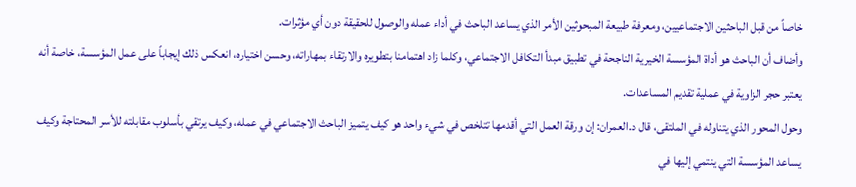خاصاً من قبل الباحثين الاجتماعيين، ومعرفة طبيعة المبحوثين الأمر الذي يساعد الباحث في أداء عمله والوصول للحقيقة دون أي مؤثرات.
وأضاف أن الباحث هو أداة المؤسسة الخيرية الناجحة في تطبيق مبدأ التكافل الاجتماعي، وكلما زاد اهتمامنا بتطويره والارتقاء بمهاراته، وحسن اختياره، انعكس ذلك إيجاباً على عمل المؤسسة، خاصة أنه يعتبر حجر الزاوية في عملية تقديم المساعدات.
وحول المحور الذي يتناوله في الملتقى، قال د.العمران: إن ورقة العمل التي أقدمها تتلخص في شيء واحد هو كيف يتميز الباحث الاجتماعي في عمله، وكيف يرتقي بأسلوب مقابلته للأسر المحتاجة وكيف يساعد المؤسسة التي ينتمي إليها في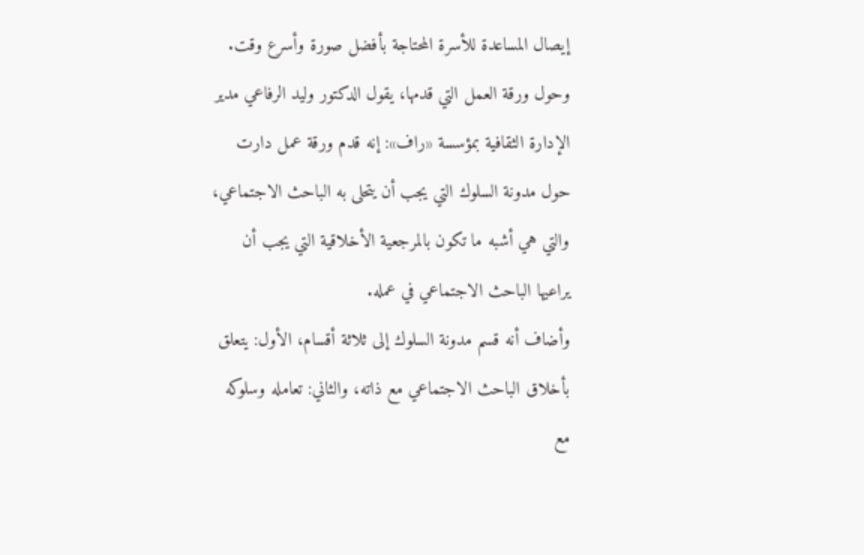إيصال المساعدة للأسرة المحتاجة بأفضل صورة وأسرع وقت.
وحول ورقة العمل التي قدمها، يقول الدكتور وليد الرفاعي مدير الإدارة الثقافية بمؤسسة «راف»: إنه قدم ورقة عمل دارت حول مدونة السلوك التي يجب أن يتحلى به الباحث الاجتماعي، والتي هي أشبه ما تكون بالمرجعية الأخلاقية التي يجب أن يراعيها الباحث الاجتماعي في عمله.
وأضاف أنه قسم مدونة السلوك إلى ثلاثة أقسام، الأول: يتعلق بأخلاق الباحث الاجتماعي مع ذاته، والثاني: تعامله وسلوكه مع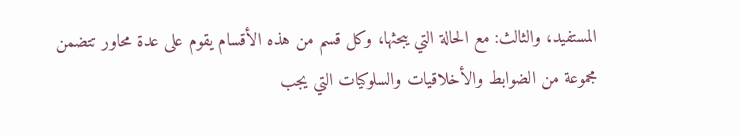المستفيد، والثالث: مع الحالة التي يبحثها، وكل قسم من هذه الأقسام يقوم على عدة محاور تتضمن مجموعة من الضوابط والأخلاقيات والسلوكيات التي يجب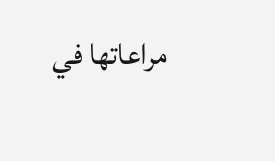مراعاتها في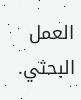العمل البحثي.